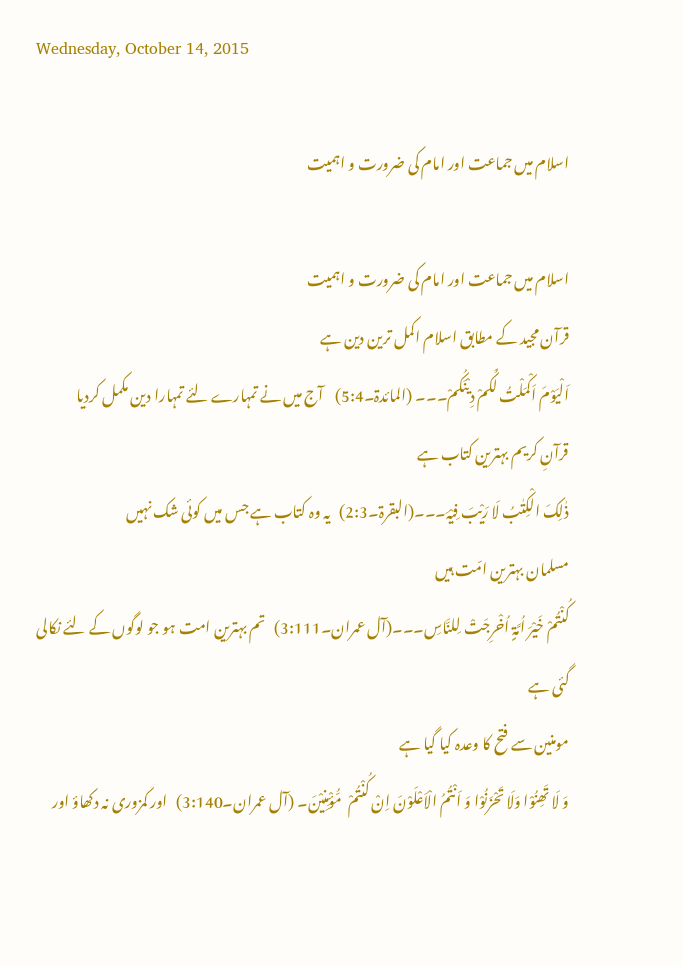Wednesday, October 14, 2015

اسلام میں جماعت اور امام کی ضرورت و اہمیت

اسلام میں جماعت اور امام کی ضرورت و اہمیت
قرآن مجید کے مطابق اسلام اکمل ترین دین ہے
اَلْیَوْمَ اَکْمَلْتُ لَکُمْ دِیْنَکُمْ۔۔۔ (المائدۃ۔5:4)    آج میں نے تمہارے لئے تمہارا دین مکمل کردیا
قرآنِ کریم بہترین کتاب ہے
ذٰلِکَ الْکِتٰبُ لَا رَیْبَ فِیْہَ۔۔۔(البقرۃ۔2:3)   یہ وہ کتاب ہے جس میں کوئی شک نہیں
مسلمان بہترین امّت ہیں
کُنْتُمْ خَیْرَ اُمَّۃٍ اُخْرِجَتْ لِلنَّاسِ۔۔۔(آل عمران۔3:111)   تم بہترین امت ہو جو لوگوں کے لئے نکالی گئی ہے
مومنین سے فتح کا وعدہ کیا گیا ہے
وَ لَا تَھِنُوْا وَلَا تَحْزَنُوْا وَ اَنْتُمُ الْاَعْلَوْنَ اِنْ کُنْتُمْ  مُّؤْمِنِیْنَ۔ (آل عمران۔3:140)   اور کمزوری نہ دکھاؤ اور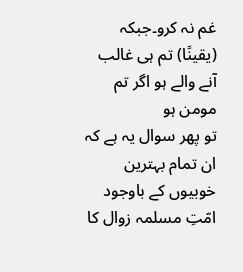غم نہ کرو۔جبکہ (یقینًا) تم ہی غالب آنے والے ہو اگر تم مومن ہو
تو پھر سوال یہ ہے کہ ان تمام بہترین خوبیوں کے باوجود امّتِ مسلمہ زوال کا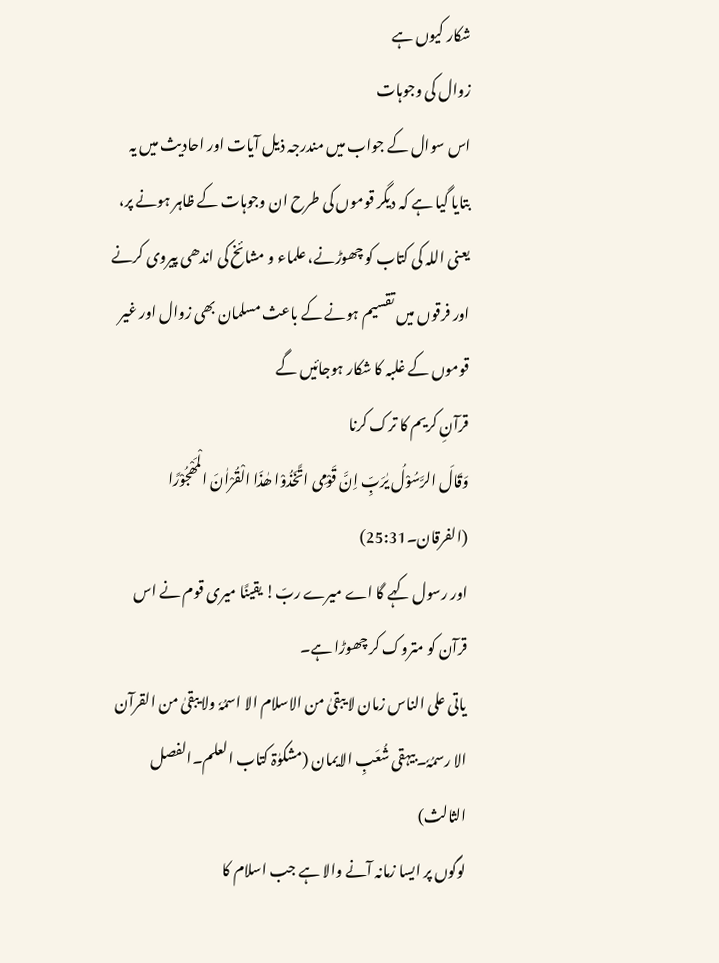شکار کیوں ہے
زوال کی وجوہات
اس سوال کے جواب میں مندرجہ ذیل آیات اور احادیث میں یہ بتایا گیا ہے کہ دیگر قوموں کی طرح ان وجوہات کے ظاہر ہونے پر، یعنی اللہ کی کتاب کو چھوڑنے، علماء و مشائخ کی اندھی پیروی کرنے اور فرقوں میں تقسیم ہونے کے باعث مسلمان بھی زوال اور غیر قوموں کے غلبہ کا شکار ہوجائیں گے
قرآنِ کریم کا ترک کرنا
وَقَالَ الرَّسُوْلُ یٰرَبِّ اِنَّ قَوْمِی اتَّخَذُوْا ھٰذَا الْقُرْاٰنَ الْمَھْجُوْرًا (الفرقان۔25:31)
اور رسول کہے گا اے میرے ربّ! یقینًا میری قوم نے اس قرآن کو متروک کر چھوڑا ہے۔
یاتی علی الناس زمان لا یبقیٰ من الاسلام الا اسمُہٗ ولا یبقیٰ من القرآن الا رسمُہٗ۔بیہقی شُعَبِ الایمان (مشکوٰۃ کتاب العلم۔الفصل الثالث)
لوگوں پر ایسا زمانہ آنے والا ہے جب اسلام کا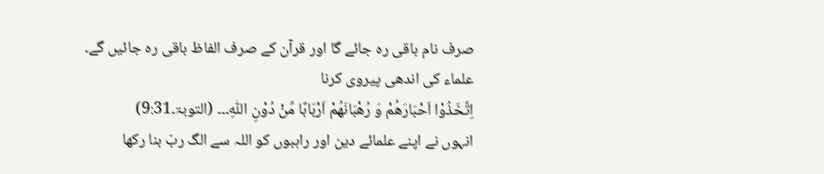صرف نام باقی رہ جائے گا اور قرآن کے صرف الفاظ باقی رہ جائیں گے۔
علماء کی اندھی پیروی کرنا
اِتَّخَذُوْا اَحْبَارَھُمْ وَ رُھْبَانَھُمْ اَرْبَابًا مِّنْ دُوْنِ اللّٰہِ۔۔۔ (التوبۃ۔9:31)
انہوں نے اپنے علمائے دین اور راہبوں کو اللہ سے الگ ربّ بنا رکھا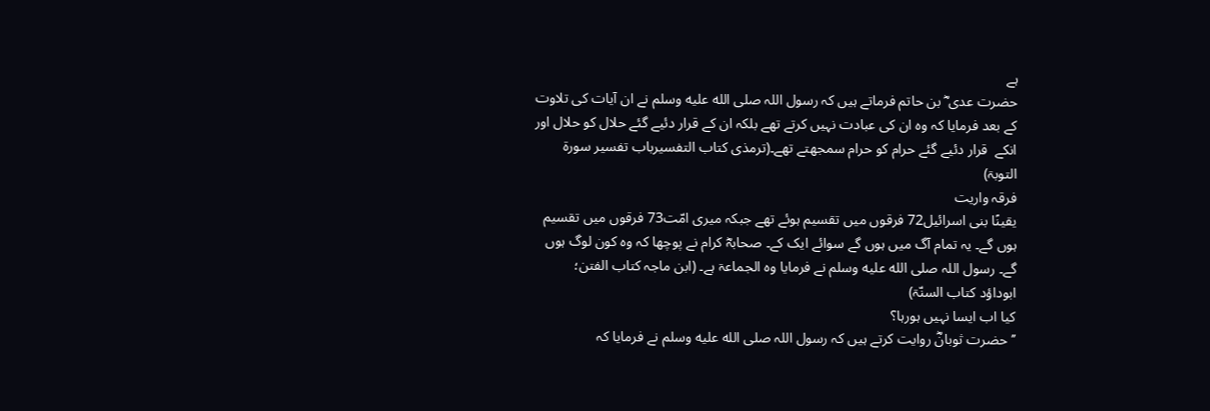ہے
حضرت عدی ؓ بن حاتم فرماتے ہیں کہ رسول اللہ صلى الله عليه وسلم نے ان آیات کی تلاوت کے بعد فرمایا کہ وہ ان کی عبادت نہیں کرتے تھے بلکہ ان کے قرار دئیے گئے حلال کو حلال اور انکے  قرار دئیے گئے حرام کو حرام سمجھتے تھے۔(ترمذی کتاب التفسیرباب تفسیر سورۃ التوبۃ)
فرقہ واریت
یقینًا بنی اسرائیل72 فرقوں میں تقسیم ہوئے تھے جبکہ میری امّت73 فرقوں میں تقسیم ہوں گے۔ یہ تمام آگ میں ہوں گے سوائے ایک کے۔ صحابہؓ کرام نے پوچھا کہ وہ کون لوگ ہوں گے۔ رسول اللہ صلى الله عليه وسلم نے فرمایا وہ الجماعۃ ہے۔ (ابن ماجہ کتاب الفتن؛  ابوداؤد کتاب السنّۃ)
کیا اب ایسا نہیں ہورہا؟
’’حضرت ثوبانؓ روایت کرتے ہیں کہ رسول اللہ صلى الله عليه وسلم نے فرمایا کہ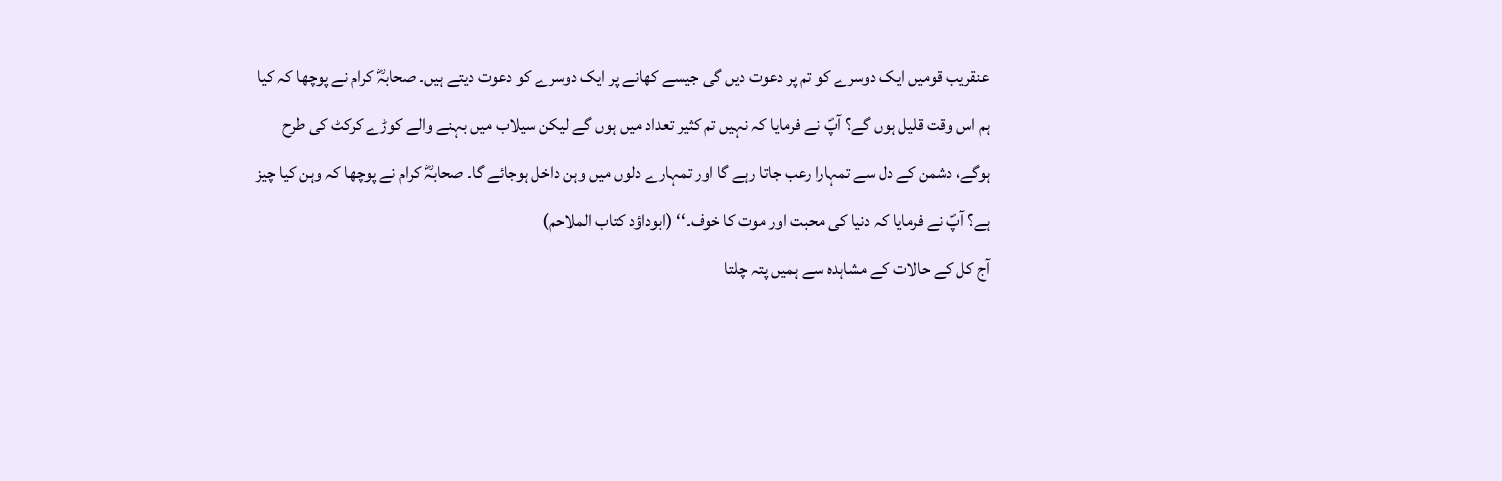عنقریب قومیں ایک دوسرے کو تم پر دعوت دیں گی جیسے کھانے پر ایک دوسرے کو دعوت دیتے ہیں۔ صحابہؓ کرام نے پوچھا کہ کیا ہم اس وقت قلیل ہوں گے؟ آپؐ نے فرمایا کہ نہیں تم کثیر تعداد میں ہوں گے لیکن سیلاب میں بہنے والے کوڑے کرکٹ کی طرح ہوگے، دشمن کے دل سے تمہارا رعب جاتا رہے گا اور تمہارے دلوں میں وہن داخل ہوجائے گا۔ صحابہؓ کرام نے پوچھا کہ وہن کیا چیز ہے؟ آپؐ نے فرمایا کہ دنیا کی محبت اور موت کا خوف۔‘‘ (ابوداؤد کتاب الملاحم)
آج کل کے حالات کے مشاہدہ سے ہمیں پتہ چلتا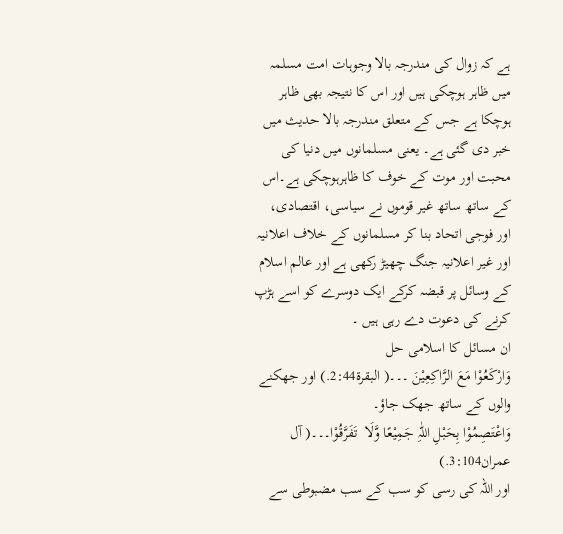ہے کہ زوال کی مندرجہ بالا وجوہات امت مسلمہ میں ظاہر ہوچکی ہیں اور اس کا نتیجہ بھی ظاہر ہوچکا ہے جس کے متعلق مندرجہ بالا حدیث میں خبر دی گئی ہے۔ یعنی مسلمانوں میں دنیا کی محبت اور موت کے خوف کا ظاہرہوچکی ہے۔اس کے ساتھ ساتھ غیر قوموں نے سیاسی، اقتصادی، اور فوجی اتحاد بنا کر مسلمانوں کے خلاف اعلانیہ اور غیر اعلانیہ جنگ چھیڑ رکھی ہے اور عالم اسلام کے وسائل پر قبضہ کرکے ایک دوسرے کو اسے ہڑپ کرنے کی دعوت دے رہی ہیں ۔
ان مسائل کا اسلامی حل
وَارْکَعُوْا مَعَ الرَّاکِعِیْنَ ۔۔۔( البقرۃ2:44.) اور جھکنے والوں کے ساتھ جھک جاؤ۔
وَاعْتَصِمُوْا بِحَبْلِ اللّٰہِ جَمِیْعًا وَّلَا  تَفَرَّقُوْا۔۔۔( آل عمران3:104.)
اور اللہ کی رسی کو سب کے سب مضبوطی سے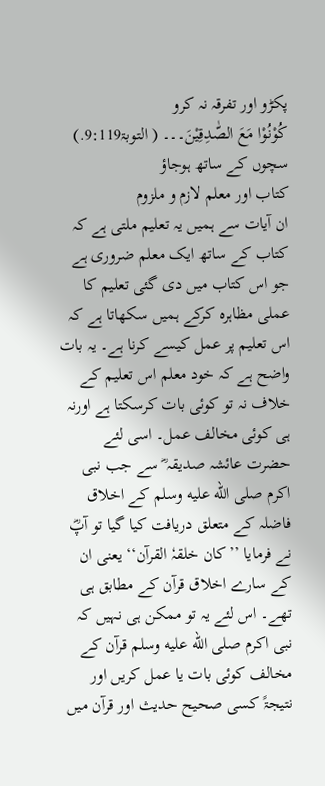پکڑو اور تفرقہ نہ کرو
کُوْنُوْا مَعَ الصّٰدِقِیْنَ۔۔۔ ( التوبۃ9:119.)   سچوں کے ساتھ ہوجاؤ
کتاب اور معلم لازم و ملزوم
ان آیات سے ہمیں یہ تعلیم ملتی ہے کہ کتاب کے ساتھ ایک معلم ضروری ہے جو اس کتاب میں دی گئی تعلیم کا عملی مظاہرہ کرکے ہمیں سکھاتا ہے کہ اس تعلیم پر عمل کیسے کرنا ہے۔ یہ بات واضح ہے کہ خود معلم اس تعلیم کے خلاف نہ تو کوئی بات کرسکتا ہے اورنہ ہی کوئی مخالف عمل۔ اسی لئے حضرت عائشہ صدیقہ ؓ سے جب نبی اکرم صلى الله عليه وسلم کے اخلاق فاضلہ کے متعلق دریافت کیا گیا تو آپؓ نے فرمایا ’’کان خلقہٗ القرآن‘‘ یعنی ان کے سارے اخلاق قرآن کے مطابق ہی تھے۔ اس لئے یہ تو ممکن ہی نہیں کہ نبی اکرم صلى الله عليه وسلم قرآن کے مخالف کوئی بات یا عمل کریں اور نتیجۃً کسی صحیح حدیث اور قرآن میں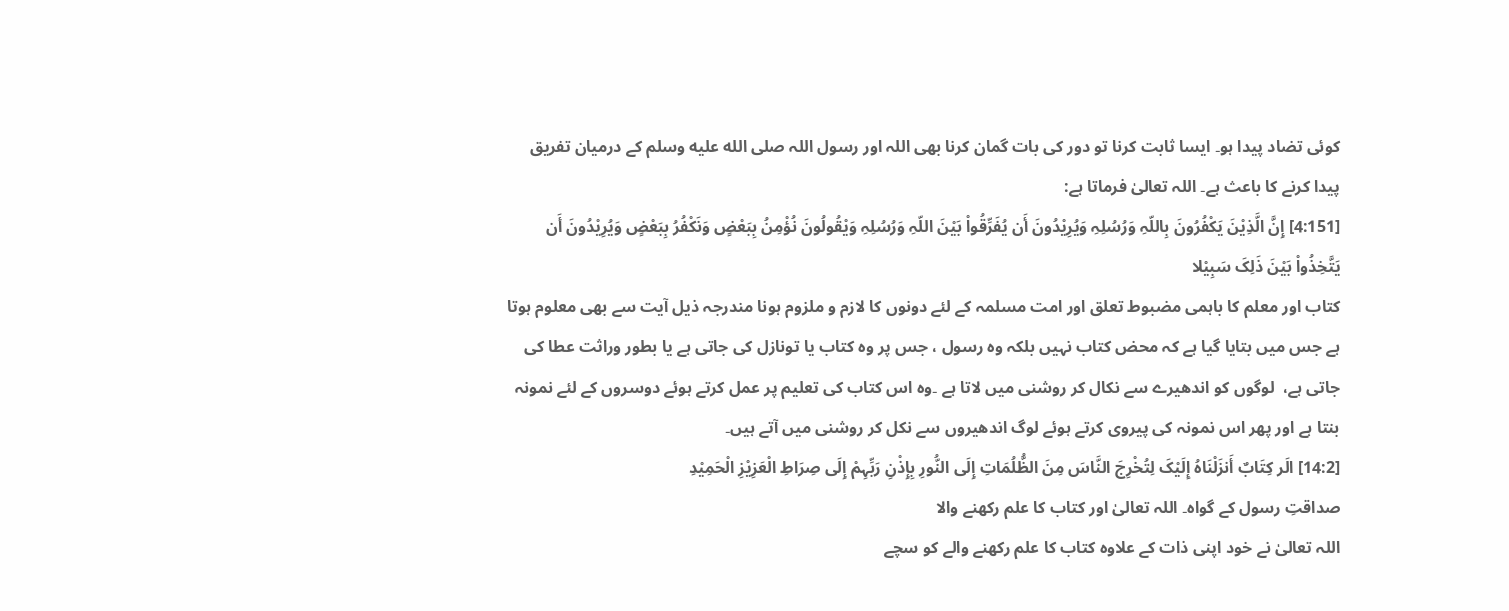کوئی تضاد پیدا ہو۔ ایسا ثابت کرنا تو دور کی بات گمان کرنا بھی اللہ اور رسول اللہ صلى الله عليه وسلم کے درمیان تفریق پیدا کرنے کا باعث ہے۔ اللہ تعالیٰ فرماتا ہے:
[4:151] إِنَّ الَّذِیْنَ یَکْفُرُونَ بِاللّہِ وَرُسُلِہِ وَیُرِیْدُونَ أَن یُفَرِّقُواْ بَیْنَ اللّہِ وَرُسُلِہِ وَیْقُولُونَ نُؤْمِنُ بِبَعْضٍ وَنَکْفُرُ بِبَعْضٍ وَیُرِیْدُونَ أَن یَتَّخِذُواْ بَیْنَ ذَلِکَ سَبِیْلا
کتاب اور معلم کا باہمی مضبوط تعلق اور امت مسلمہ کے لئے دونوں کا لازم و ملزوم ہونا مندرجہ ذیل آیت سے بھی معلوم ہوتا ہے جس میں بتایا گیا ہے کہ محض کتاب نہیں بلکہ وہ رسول ، جس پر وہ کتاب یا تونازل کی جاتی ہے یا بطور وراثت عطا کی جاتی ہے،  لوگوں کو اندھیرے سے نکال کر روشنی میں لاتا ہے ۔وہ اس کتاب کی تعلیم پر عمل کرتے ہوئے دوسروں کے لئے نمونہ بنتا ہے اور پھر اس نمونہ کی پیروی کرتے ہوئے لوگ اندھیروں سے نکل کر روشنی میں آتے ہیں۔
[14:2] الَر کِتَابٌ أَنزَلْنَاہُ إِلَیْکَ لِتُخْرِجَ النَّاسَ مِنَ الظُّلُمَاتِ إِلَی النُّورِ بِإِذْنِ رَبِّہِمْ إِلَی صِرَاطِ الْعَزِیْزِ الْحَمِیْدِ
صداقتِ رسول کے گواہ۔ اللہ تعالیٰ اور کتاب کا علم رکھنے والا
اللہ تعالیٰ نے خود اپنی ذات کے علاوہ کتاب کا علم رکھنے والے کو سچے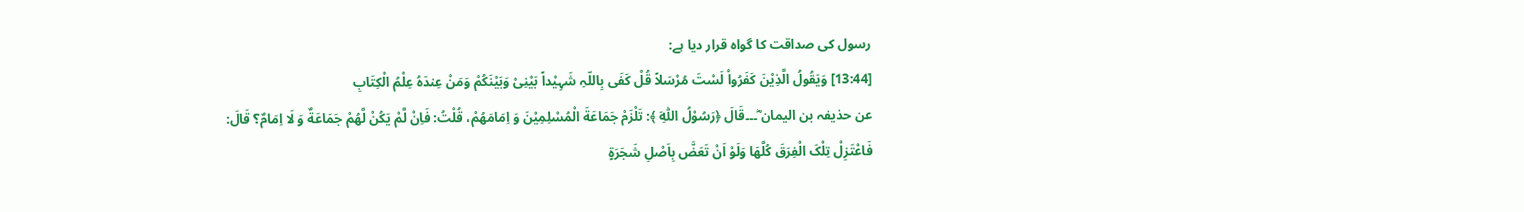رسول کی صداقت کا گواہ قرار دیا ہے:
[13:44] وَیَقُولُ الَّذِیْنَ کَفَرُواْ لَسْتَ مُرْسَلاً قُلْ کَفَی بِاللّہِ شَہِیْداً بَیْنِیْ وَبَیْنَکُمْ وَمَنْ عِندَہُ عِلْمُ الْکِتَابِ
عن حذیفہ بن الیمان ؓ۔۔۔قَالَ ﴿رَسُوْلُ اَللّٰہِ ﴾: تَلْزَمْ جَمَاعَةَ الْمُسْلِمِیْنَ وَ اِمَامَھُمْ، قُلْتُ: فَاِنْ لَّمْ یَکُنْ لَّھُمْ جَمَاعَةٌ وَ لَا اِمَامٌ؟ قَالَ: فَاعْتَزِلْ تِلْکَ الْفِرَقَ کُلَّھَا وَلَوْ اَنْ تَعَضَّ بِاَصْلِ شَجَرَةٍ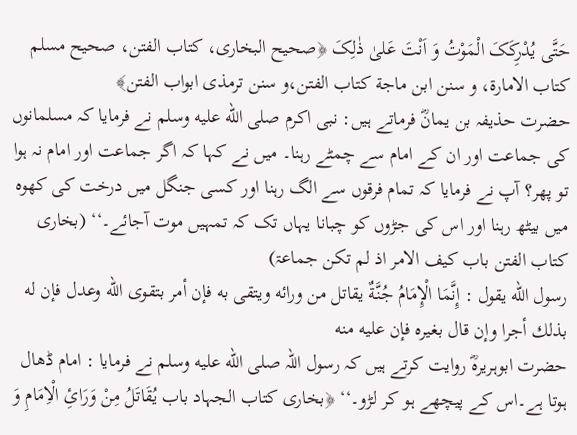حَتَّی یُدْرِکَکَ الْمَوْتُ وَ اَنْتَ عَلیٰ ذٰلِکَ ﴿صحیح البخاری، کتاب الفتن، صحیح مسلم کتاب الامارة، و سنن ابن ماجة کتاب الفتن،و سنن ترمذی ابواب الفتن﴾
حضرت حذیفہ بن یمانؓ فرماتے ہیں: نبی اکرم صلى الله عليه وسلم نے فرمایا کہ مسلمانوں کی جماعت اور ان کے امام سے چمٹے رہنا۔ میں نے کہا کہ اگر جماعت اور امام نہ ہوا تو پھر؟ آپ نے فرمایا کہ تمام فرقوں سے الگ رہنا اور کسی جنگل میں درخت کی کھوہ میں بیٹھ رہنا اور اس کی جڑوں کو چبانا یہاں تک کہ تمہیں موت آجائے۔‘‘ (بخاری کتاب الفتن باب کیف الامر اذ لم تکن جماعۃ)
رسول الله يقول : إِنَّمَا الْإِمَامُ جُنَّةٌ يقاتل من ورائه ويتقى به فإن أمر بتقوى الله وعدل فإن له بذلك أجرا وإن قال بغيره فإن عليه منه
حضرت ابوہریرہؓ روایت کرتے ہیں کہ رسول اللہ صلى الله عليه وسلم نے فرمایا : امام ڈھال ہوتا ہے۔اس کے پیچھے ہو کر لڑو۔‘‘ ﴿بخاری کتاب الجہاد باب یُقَاتَلُ مِنْ وَرَائِ الْاِمَامِ وَ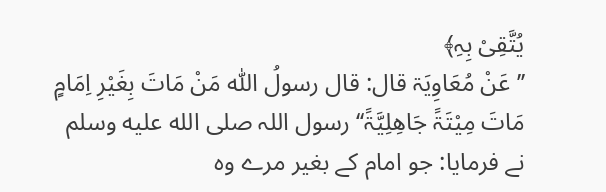یُتَّقِیْ بِہِ﴾
’’عَنْ مُعَاوِیَۃ قال: قال رسولُ اللّٰہ مَنْ مَاتَ بِغَیْرِ اِمَامٍ مَاتَ مِیْتَۃً جَاھِلِیَّۃً‘‘ رسول اللہ صلى الله عليه وسلم نے فرمایا: جو امام کے بغیر مرے وہ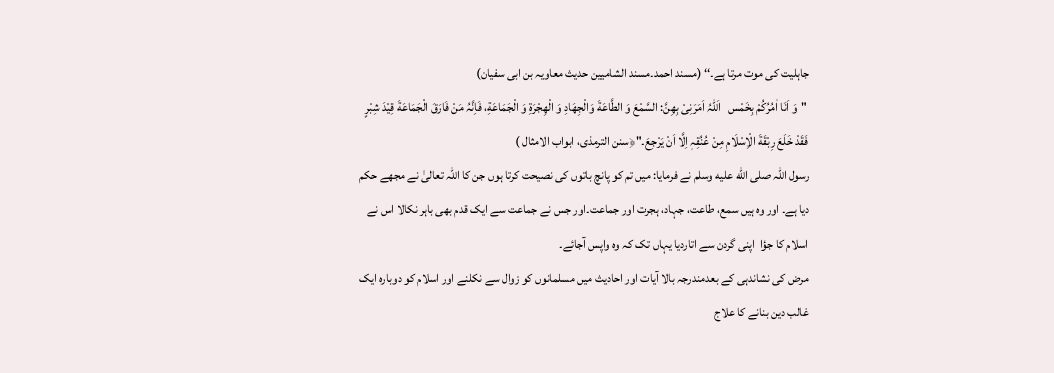جاہلیت کی موت مرتا ہے۔‘‘ (مسند احمد۔مسند الشامیین حدیث معاویہ بن ابی سفیان)
 "وَ اَنَا اٰمُرُکُمْ بِخَمْس   اَللّٰہُ اَمَرَنِیْ بِھِنَّ: السَّمْعَ وَ الطَّاعَةَ وَالْجِھَادِ وَ الْھِجْرَةِ وَ الْجَمَاعَةِ، فَاِنَّہُ مَنْ فَارَقَ الْجَمَاعَةَ قِیْدَ شِبْرٍ فَقَدْ خَلَعَ رِبْقَةَ الْاِسْلَامِ مِنْ عُنُقِہٖ اِلَّا اَنْ یَرْجِعَ۔"﴿سنن الترمذی، ابواب الامثال )
رسول اللہ صلى الله عليه وسلم نے فرمایا: میں تم کو پانچ باتوں کی نصیحت کرتا ہوں جن کا اللہ تعالیٰ نے مجھے حکم دیا ہے۔ اور وہ ہیں سمع، طاعت، جہاد، ہجرت اور جماعت۔اور جس نے جماعت سے ایک قدم بھی باہر نکالا اس نے اسلام کا جؤا  اپنی گردن سے اتاردیا یہاں تک کہ وہ واپس آجائے۔
مرض کی نشاندہی کے بعدمندرجہ بالا آیات اور احادیث میں مسلمانوں کو زوال سے نکلنے اور اسلام کو دوبارہ ایک غالب دین بنانے کا علاج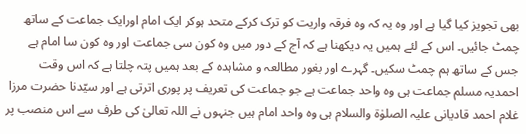بھی تجویز کیا گیا ہے اور وہ یہ کہ وہ فرقہ واریت کو ترک کرکے متحد ہوکر ایک امام اورایک جماعت کے ساتھ چمٹ جائیں۔ اس کے لئے ہمیں یہ دیکھنا ہے کہ آج کے دور میں وہ کون سی جماعت اور وہ کون سا امام ہے جس کے ساتھ ہم چمٹ سکیں۔ گہرے اور بغور مطالعہ و مشاہدہ کے بعد ہمیں پتہ چلتا ہے کہ اس وقت احمدیہ مسلم جماعت ہی وہ واحد جماعت ہے جو جماعت کی تعریف پر پوری اترتی ہے اور سیّدنا حضرت مرزا غلام احمد قادیانی علیہ الصلوٰۃ والسلام ہی وہ واحد امام ہیں جنہوں نے اللہ تعالیٰ کی طرف سے اس منصب پر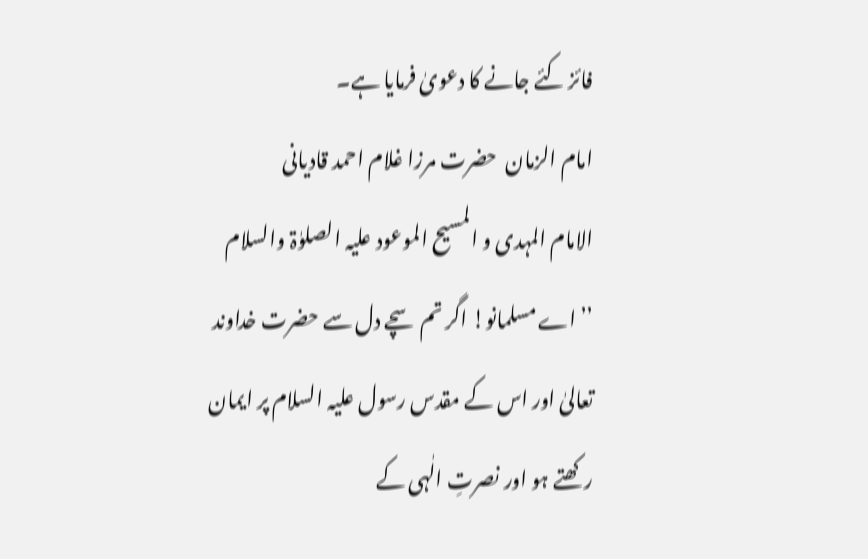فائز کئے جانے کا دعویٰ فرمایا ہے۔
امام الزمان  حضرت مرزا غلام احمد قادیانی
الامام المہدی و المسیح الموعود علیہ الصلوٰۃ والسلام
’’اے مسلمانو! اگر تم سچے دل سے حضرت خداوند تعالیٰ اور اس کے مقدس رسول علیہ السلام پر ایمان رکھتے ہو اور نصرتِ الٰہی کے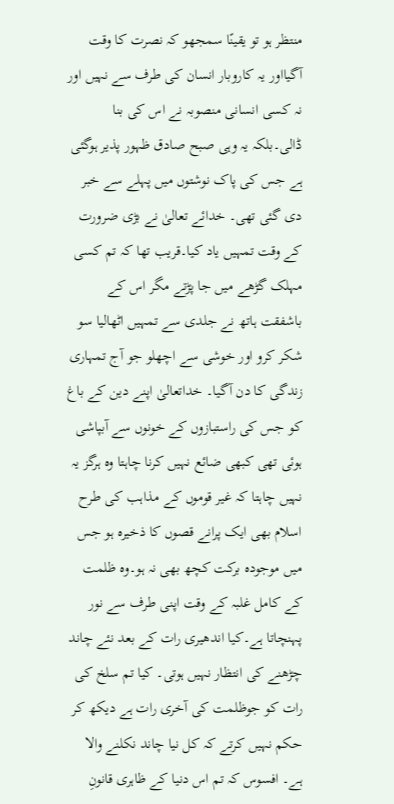منتظر ہو تو یقینًا سمجھو کہ نصرت کا وقت آگیااور یہ کاروبار انسان کی طرف سے نہیں اور نہ کسی انسانی منصوبہ نے اس کی بنا ڈالی۔بلکہ یہ وہی صبح صادق ظہور پذیر ہوگئی ہے جس کی پاک نوشتوں میں پہلے سے خبر دی گئی تھی۔ خدائے تعالیٰ نے بڑی ضرورت کے وقت تمہیں یاد کیا۔قریب تھا کہ تم کسی مہلک گڑھے میں جا پڑتے مگر اس کے باشفقت ہاتھ نے جلدی سے تمہیں اٹھالیا سو شکر کرو اور خوشی سے اچھلو جو آج تمہاری زندگی کا دن آگیا۔ خداتعالیٰ اپنے دین کے باغ کو جس کی راستبازوں کے خونوں سے آبپاشی ہوئی تھی کبھی ضائع نہیں کرنا چاہتا وہ ہرگز یہ نہیں چاہتا کہ غیر قوموں کے مذاہب کی طرح اسلام بھی ایک پرانے قصوں کا ذخیرہ ہو جس میں موجودہ برکت کچھ بھی نہ ہو۔وہ ظلمت کے کامل غلبہ کے وقت اپنی طرف سے نور پہنچاتا ہے۔کیا اندھیری رات کے بعد نئے چاند چڑھنے کی انتظار نہیں ہوتی۔ کیا تم سلخ کی رات کو جوظلمت کی آخری رات ہے دیکھ کر حکم نہیں کرتے کہ کل نیا چاند نکلنے والا ہے۔ افسوس کہ تم اس دنیا کے ظاہری قانونِ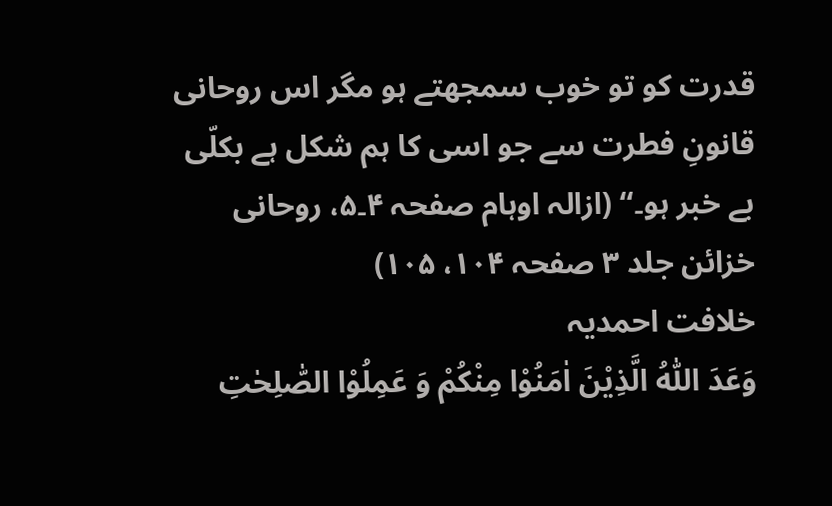قدرت کو تو خوب سمجھتے ہو مگر اس روحانی قانونِ فطرت سے جو اسی کا ہم شکل ہے بکلّی بے خبر ہو۔‘‘ (ازالہ اوہام صفحہ ۴۔۵، روحانی خزائن جلد ۳ صفحہ ۱۰۴، ۱۰۵)
خلافت احمدیہ
وَعَدَ اللّٰہُ الَّذِیْنَ اٰمَنُوْا مِنْکُمْ وَ عَمِلُوْا الصّٰلِحٰتِ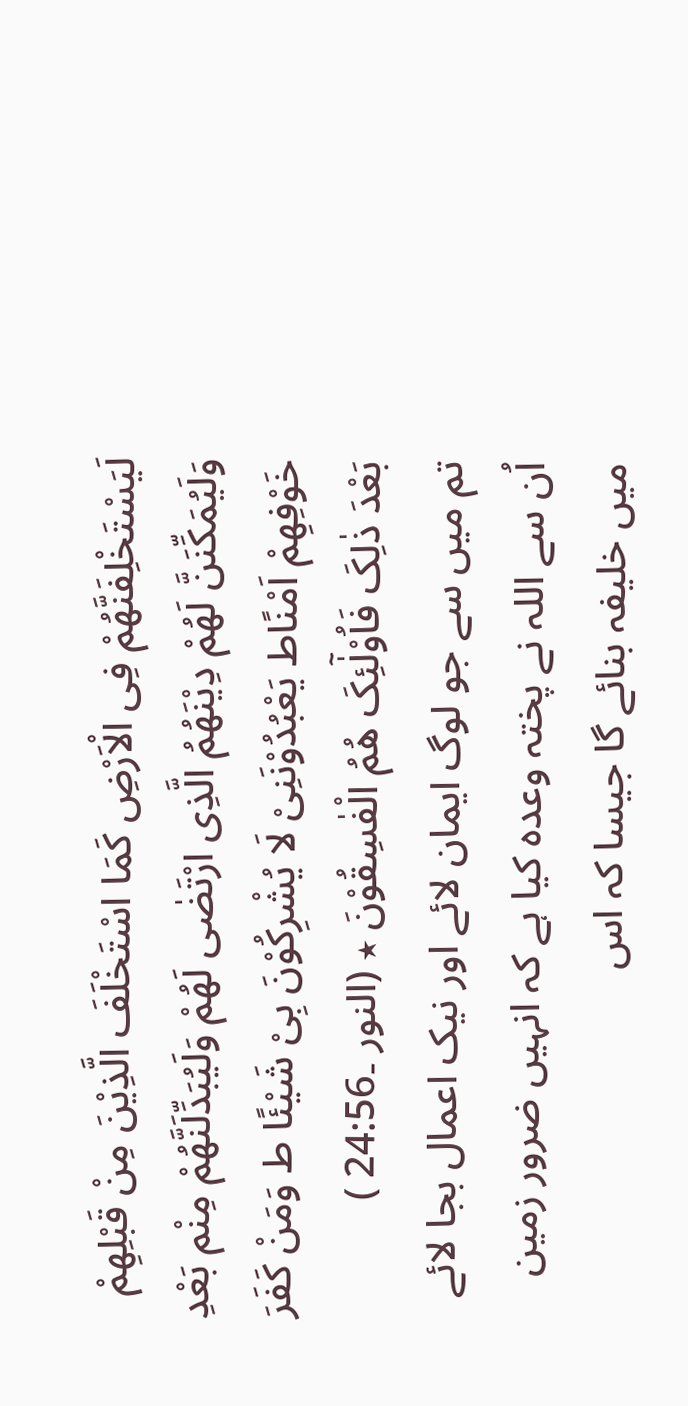لَیَسْتَخْلِفَنَّھُمْ فِی الْاَرْضِ کَمَا اسْتَخْلَفَ الَّذِیْنَ مِنْ قَبْلِھِمْ وَلَیُمَکِّنَنَّ لَھُمْ دِیْنَھُمُ الَّذِی ارْتَضٰی لَھُمْ وَلَیُبَدِّلَنَّھُمْ مِنْم بَعْدِ خَوْفِھِمْ اَمْنًاط یَعْبُدُوْنَنِیْ لَا یُشْرِکُوْنَ بِیْ شَیْئًا ط وَمَنْ کَفَرَ بَعْدَ ذٰلِکَ فَاُوْلٰٓئِکَ ھُمُ الْفٰسِقُوْنَ ٭ (النور ۔24:56 )
تم میں سے جو لوگ ایمان لائے اور نیک اعمال بجا لائے اُن سے اللہ نے پختہ وعدہ کیا ہے کہ انہیں ضرور زمین میں خلیفہ بنائے گا جیسا کہ اس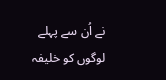نے اُن سے پہلے لوگوں کو خلیفہ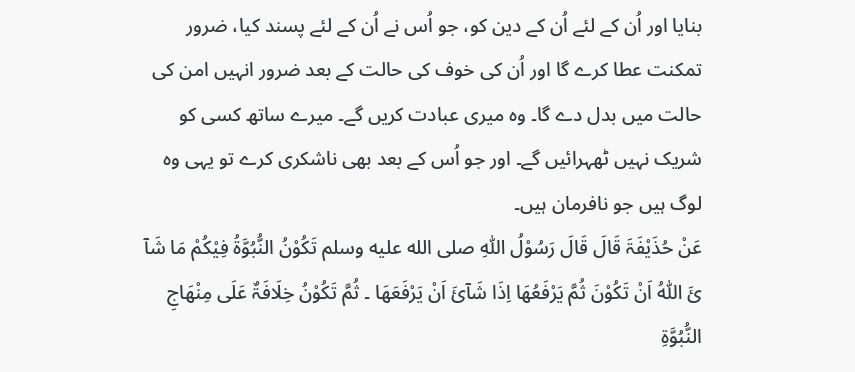بنایا اور اُن کے لئے اُن کے دین کو، جو اُس نے اُن کے لئے پسند کیا، ضرور تمکنت عطا کرے گا اور اُن کی خوف کی حالت کے بعد ضرور انہیں امن کی حالت میں بدل دے گا۔ وہ میری عبادت کریں گے۔ میرے ساتھ کسی کو شریک نہیں ٹھہرائیں گے۔ اور جو اُس کے بعد بھی ناشکری کرے تو یہی وہ لوگ ہیں جو نافرمان ہیں۔
عَنْ حُذَیْفَۃَ قَالَ قَالَ رَسُوْلُ اللّٰہِ صلى الله عليه وسلم تَکُوْنُ النُّبُوَّۃُ فِیْکُمْ مَا شَآ ئَ اللّٰہُ اَنْ تَکُوْنَ ثُمَّ یَرْفَعُھَا اِذَا شَآئَ اَنْ یَرْفَعَھَا ۔ ثُمَّ تَکُوْنُ خِلَافَۃٌ عَلَی مِنْھَاجِ النُّبُوَّۃِ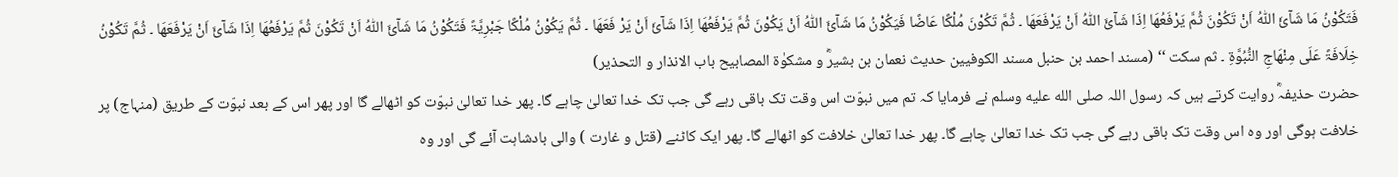فَتَکُوْنُ مَا شَآئَ اللّٰہُ اَنْ تَکُوْنَ ثُمَّ یَرْفَعُھَا اِذَا شَآئَ اللّٰہُ اَنْ یَرْفَعَھَا ۔ ثُمَّ تَکُوْنَ مُلْکًا عَاضًا فَیَکُوْنُ مَا شَآئَ اللّٰہُ اَنْ یَکُوْنَ ثُمَّ یَرْفَعُھَا اِذَا شَآئَ اَنْ یَرْ فَعَھَا ۔ ثُمَّ یَکُوْنُ مُلْکًا جَبْرِیَّۃً فَتَکُوْنُ مَا شَآئَ اللّٰہُ اَنْ تَکُوْنَ ثُمَّ یَرْفَعُھَا اِذَا شَآئَ اَنْ یَرْفَعَھَا ۔ ثُمَّ تَکُوْنُ خِلَافَۃً عَلَی مِنْھَاجِ النُّبُوَّۃِ ۔ ثم سکت ‘‘ (مسند احمد بن حنبل مسند الکوفیین حدیث نعمان بن بشیرؓ و مشکوٰۃ المصابیح باب الانذار و التحذیر)
حضرت حذیفہؓ روایت کرتے ہیں کہ رسول اللہ صلى الله عليه وسلم نے فرمایا کہ تم میں نبوّت اس وقت تک باقی رہے گی جب تک خدا تعالیٰ چاہے گا۔ پھر خدا تعالیٰ نبوّت کو اٹھالے گا اور پھر اس کے بعد نبوّت کے طریق (منہاج) پر خلافت ہوگی اور وہ اس وقت تک باقی رہے گی جب تک خدا تعالیٰ چاہے گا۔ پھر خدا تعالیٰ خلافت کو اٹھالے گا۔ پھر ایک کاٹنے (قتل و غارت ) والی بادشاہت آئے گی اور وہ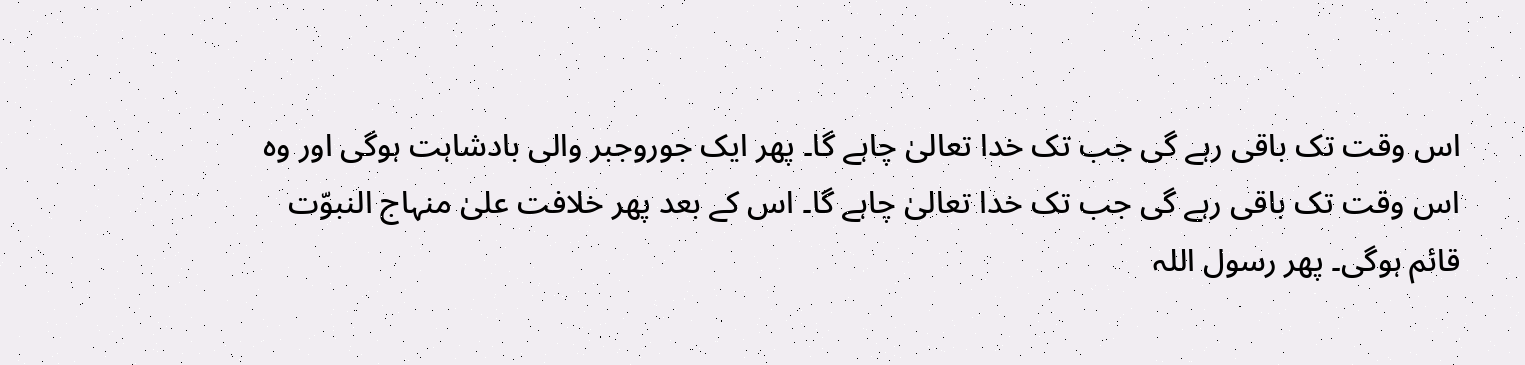اس وقت تک باقی رہے گی جب تک خدا تعالیٰ چاہے گا۔ پھر ایک جوروجبر والی بادشاہت ہوگی اور وہ اس وقت تک باقی رہے گی جب تک خدا تعالیٰ چاہے گا۔ اس کے بعد پھر خلافت علیٰ منہاج النبوّت قائم ہوگی۔ پھر رسول اللہ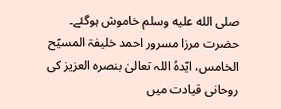صلى الله عليه وسلم خاموش ہوگئے۔
حضرت مرزا مسرور احمد خلیفۃ المسیؑح الخامس، ایّدہُ اللہ تعالیٰ بنصرہ العزیز کی روحانی قیادت میں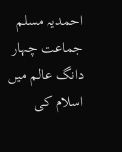احمدیہ مسلم جماعت چہار دانگ عالم میں اسلام کی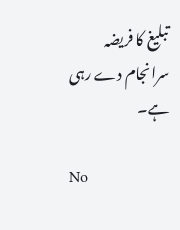تبلیغ کا فریضہ سرانجام دے رہی ہے۔

No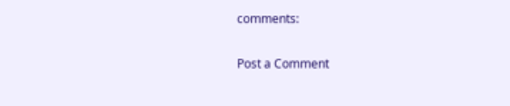comments:

Post a Comment